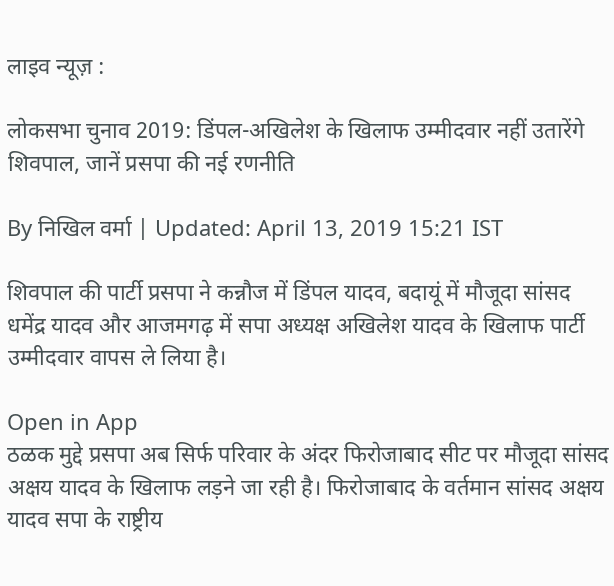लाइव न्यूज़ :

लोकसभा चुनाव 2019: डिंपल-अखिलेश के खिलाफ उम्मीदवार नहीं उतारेंगे शिवपाल, जानें प्रसपा की नई रणनीति

By निखिल वर्मा | Updated: April 13, 2019 15:21 IST

शिवपाल की पार्टी प्रसपा ने कन्नौज में डिंपल यादव, बदायूं में मौजूदा सांसद धमेंद्र यादव और आजमगढ़ में सपा अध्यक्ष अखिलेश यादव के खिलाफ पार्टी उम्मीदवार वापस ले लिया है।

Open in App
ठळक मुद्दे प्रसपा अब सिर्फ परिवार के अंदर फिरोजाबाद सीट पर मौजूदा सांसद अक्षय यादव के खिलाफ लड़ने जा रही है। फिरोजाबाद के वर्तमान सांसद अक्षय यादव सपा के राष्ट्रीय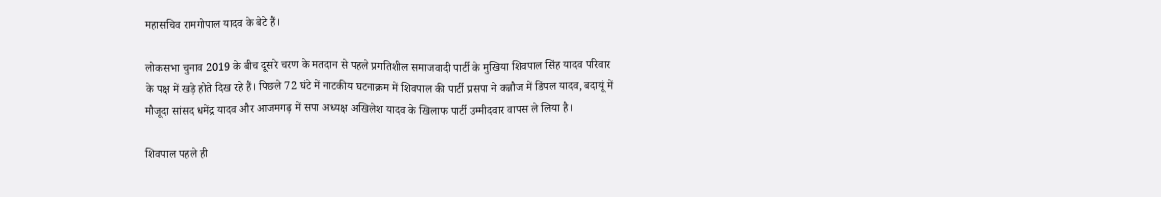महासचिव रामगोपाल यादव के बेटे हैं।

लोकसभा चुनाव 2019 के बीच दूसरे चरण के मतदान से पहले प्रगतिशील समाजवादी पार्टी के मुखिया शिवपाल सिंह यादव परिवार के पक्ष में खड़े होते दिख रहे हैं। पिछले 72 घंटे में नाटकीय घटनाक्रम में शिवपाल की पार्टी प्रसपा ने कन्नौज में डिंपल यादव, बदायूं में मौजूदा सांसद धमेंद्र यादव और आजमगढ़ में सपा अध्यक्ष अखिलेश यादव के खिलाफ पार्टी उम्मीदवार वापस ले लिया है।

शिवपाल पहले ही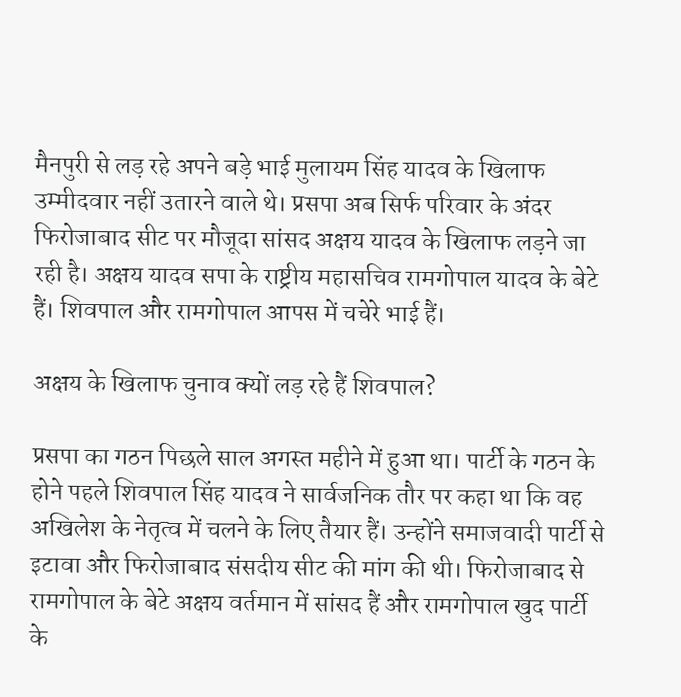मैनपुरी से लड़ रहे अपने बड़े भाई मुलायम सिंह यादव के खिलाफ उम्मीदवार नहीं उतारने वाले थे। प्रसपा अब सिर्फ परिवार के अंदर फिरोजाबाद सीट पर मौजूदा सांसद अक्षय यादव के खिलाफ लड़ने जा रही है। अक्षय यादव सपा के राष्ट्रीय महासचिव रामगोपाल यादव के बेटे हैं। शिवपाल और रामगोपाल आपस में चचेरे भाई हैं।

अक्षय के खिलाफ चुनाव क्यों लड़ रहे हैं शिवपाल?

प्रसपा का गठन पिछले साल अगस्त महीने में हुआ था। पार्टी के गठन के होने पहले शिवपाल सिंह यादव ने सार्वजनिक तौर पर कहा था कि वह अखिलेश के नेतृत्व में चलने के लिए तैयार हैं। उन्होंने समाजवादी पार्टी से इटावा और फिरोजाबाद संसदीय सीट की मांग की थी। फिरोजाबाद से रामगोपाल के बेटे अक्षय वर्तमान में सांसद हैं और रामगोपाल खुद पार्टी के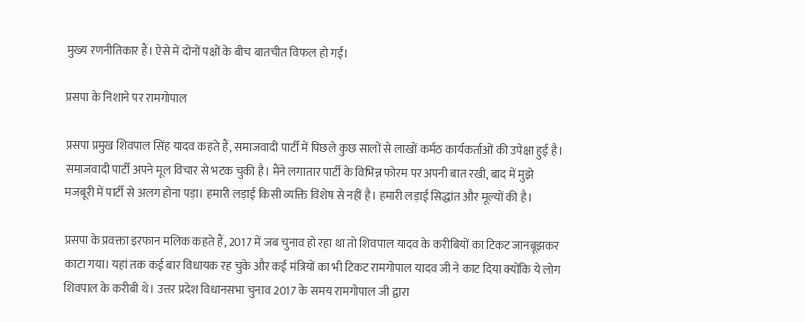मुख्य रणनीतिकार हैं। ऐसे में दोनों पक्षों के बीच बातचीत विफल हो गई।

प्रसपा के निशाने पर रामगोपाल

प्रसपा प्रमुख शिवपाल सिंह यादव कहते हैं, समाजवादी पार्टी में पिछले कुछ सालों से लाखों कर्मठ कार्यकर्ताओं की उपेक्षा हुई है। समाजवादी पार्टी अपने मूल विचार से भटक चुकी है। मैंने लगातार पार्टी के विभिन्न फोरम पर अपनी बात रखी, बाद में मुझे मजबूरी में पार्टी से अलग होना पड़ा। हमारी लड़ाई किसी व्यक्ति विशेष से नहीं है। हमारी लड़ाई सिद्धांत और मूल्यों की है।

प्रसपा के प्रवक्ता इरफान मलिक कहते हैं, 2017 में जब चुनाव हो रहा था तो शिवपाल यादव के करीबियों का टिकट जानबूझकर काटा गया। यहां तक कई बार विधायक रह चुके और कई मंत्रियों का भी टिकट रामगोपाल यादव जी ने काट दिया क्योंकि ये लोग शिवपाल के करीबी थे। उत्तर प्रदेश विधानसभा चुनाव 2017 के समय रामगोपाल जी द्वारा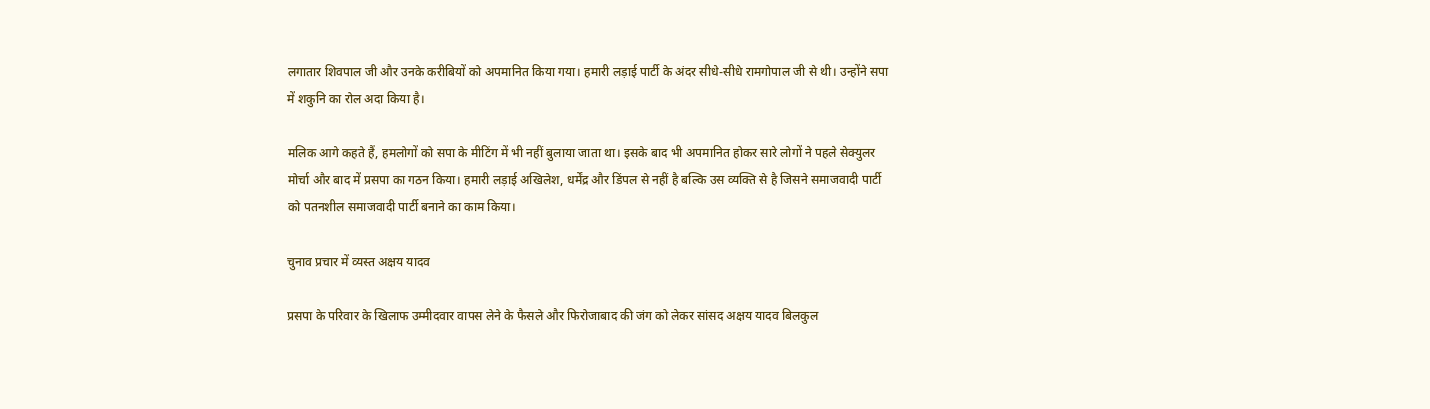लगातार शिवपाल जी और उनके करीबियों को अपमानित किया गया। हमारी लड़ाई पार्टी के अंदर सीधे-सीधे रामगोपाल जी से थी। उन्होंने सपा में शकुनि का रोल अदा किया है।

मलिक आगे कहते हैं, हमलोगों को सपा के मीटिंग में भी नहीं बुलाया जाता था। इसके बाद भी अपमानित होकर सारे लोगों ने पहले सेक्युलर मोर्चा और बाद में प्रसपा का गठन किया। हमारी लड़ाई अखिलेश, धर्मेंद्र और डिंपल से नहीं है बल्कि उस व्यक्ति से है जिसने समाजवादी पार्टी को पतनशील समाजवादी पार्टी बनाने का काम किया।

चुनाव प्रचार में व्यस्त अक्षय यादव

प्रसपा के परिवार के खिलाफ उम्मीदवार वापस लेने के फैसले और फिरोजाबाद की जंग को लेकर सांसद अक्षय यादव बिलकुल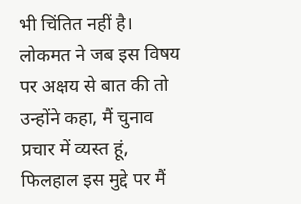भी चिंतित नहीं है। लोकमत ने जब इस विषय पर अक्षय से बात की तो उन्होंने कहा, मैं चुनाव प्रचार में व्यस्त हूं, फिलहाल इस मुद्दे पर मैं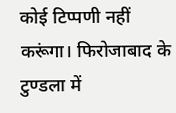कोई टिप्पणी नहीं करूंगा। फिरोजाबाद के टुण्डला में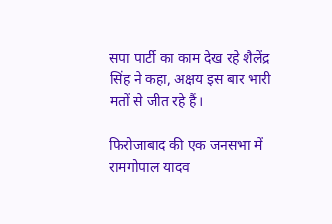सपा पार्टी का काम देख रहे शैलेंद्र सिंह ने कहा, अक्षय इस बार भारी मतों से जीत रहे हैं।

फिरोजाबाद की एक जनसभा में रामगोपाल यादव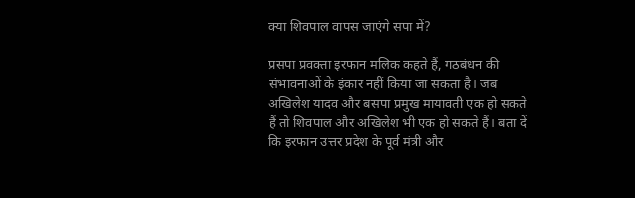क्या शिवपाल वापस जाएंगे सपा में?

प्रसपा प्रवक्ता इरफान मलिक कहते हैं, गठबंधन की संभावनाओं के इंकार नहीं किया जा सकता है। जब अखिलेश यादव और बसपा प्रमुख मायावती एक हो सकते हैं तो शिवपाल और अखिलेश भी एक हो सकते हैं। बता दें कि इरफान उत्तर प्रदेश के पूर्व मंत्री और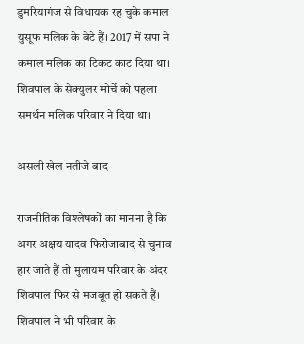डुमरियागंज से विधायक रह चुके कमाल युसूफ मलिक के बेटे हैं। 2017 में सपा ने कमाल मलिक का टिकट काट दिया था। शिवपाल के सेक्युलर मोर्चे को पहला समर्थन मलिक परिवार ने दिया था।

असली खेल नतीजे बाद

राजनीतिक विश्लेषकों का मानना है कि अगर अक्षय यादव फिरोजाबाद से चुनाव हार जाते हैं तो मुलायम परिवार के अंदर शिवपाल फिर से मजबूत हो सकते हैं। शिवपाल ने भी परिवार के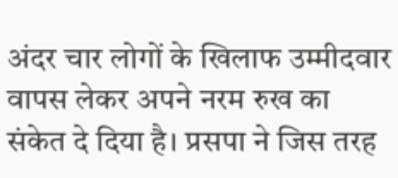अंदर चार लोगों के खिलाफ उम्मीदवार वापस लेकर अपने नरम रुख का संकेत दे दिया है। प्रसपा ने जिस तरह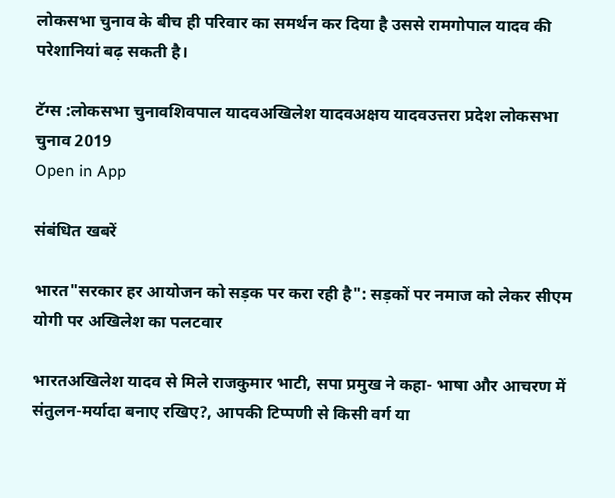लोकसभा चुनाव के बीच ही परिवार का समर्थन कर दिया है उससे रामगोपाल यादव की परेशानियां बढ़ सकती है।

टॅग्स :लोकसभा चुनावशिवपाल यादवअखिलेश यादवअक्षय यादवउत्तरा प्रदेश लोकसभा चुनाव 2019
Open in App

संबंधित खबरें

भारत"सरकार हर आयोजन को सड़क पर करा रही है": सड़कों पर नमाज को लेकर सीएम योगी पर अखिलेश का पलटवार

भारतअखिलेश यादव से मिले राजकुमार भाटी, सपा प्रमुख ने कहा- भाषा और आचरण में संतुलन-मर्यादा बनाए रखिए?, आपकी टिप्पणी से किसी वर्ग या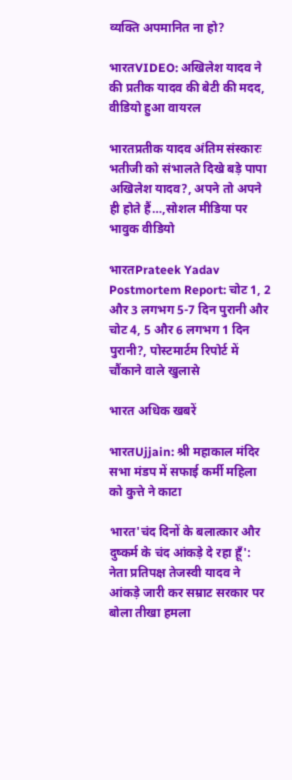व्यक्ति अपमानित ना हो?

भारतVIDEO: अखिलेश यादव ने की प्रतीक यादव की बेटी की मदद, वीडियो हुआ वायरल

भारतप्रतीक यादव अंतिम संस्कारः भतीजी को संभालते दिखे बड़े पापा अखिलेश यादव?, अपने तो अपने ही होते हैं…,सोशल मीडिया पर भावुक वीडियो

भारतPrateek Yadav Postmortem Report: चोट 1, 2 और 3 लगभग 5-7 दिन पुरानी और चोट 4, 5 और 6 लगभग 1 दिन पुरानी?, पोस्टमार्टम रिपोर्ट में चौंकाने वाले खुलासे

भारत अधिक खबरें

भारतUjjain: श्री महाकाल मंदिर सभा मंडप में सफाई कर्मी महिला को कुत्ते ने काटा

भारत'चंद दिनों के बलात्कार और दुष्कर्म के चंद आंकड़े दे रहा हूँ': नेता प्रतिपक्ष तेजस्वी यादव ने आंकड़े जारी कर सम्राट सरकार पर बोला तीखा हमला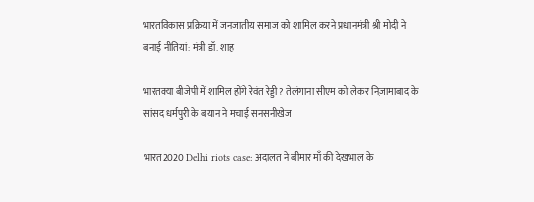भारतविकास प्रक्र‍िया में जनजातीय समाज को शामिल करने प्रधानमंत्री श्री मोदी ने बनाई नीतियां: मंत्री डॉ. शाह

भारतक्या बीजेपी में शामिल होंगे रेवंत रेड्डी? तेलंगाना सीएम को लेकर निज़ामाबाद के सांसद धर्मपुरी के बयान ने मचाई सनसनीखेज

भारत2020 Delhi riots case: अदालत ने बीमार माँ की देखभाल के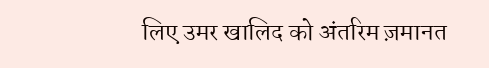लिए उमर खालिद को अंतरिम ज़मानत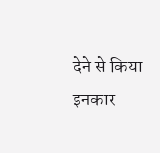देने से किया इनकार